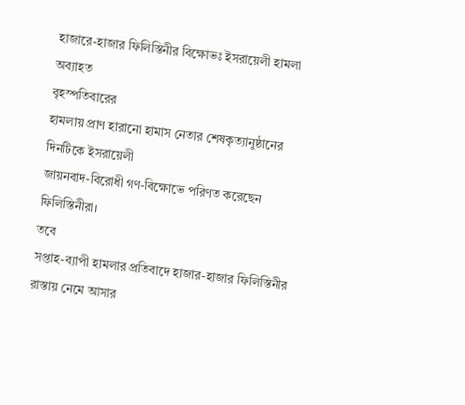হাজারে-হাজার ফিলিস্তিনীর বিক্ষোভঃ ইসরায়েলী হামলা অব্যাহত
বৃহস্পতিবারের
হামলায় প্রাণ হারানো হামাস নেতার শেষকৃত্যানুষ্ঠানের দিনটিকে ইসরায়েলী
জায়নবাদ-বিরোধী গণ-বিক্ষোভে পরিণত করেছেন ফিলিস্তিনীরা।
তবে
সপ্তাহ-ব্যাপী হামলার প্রতিবাদে হাজার-হাজার ফিলিস্তিনীর রাস্তায় নেমে আসার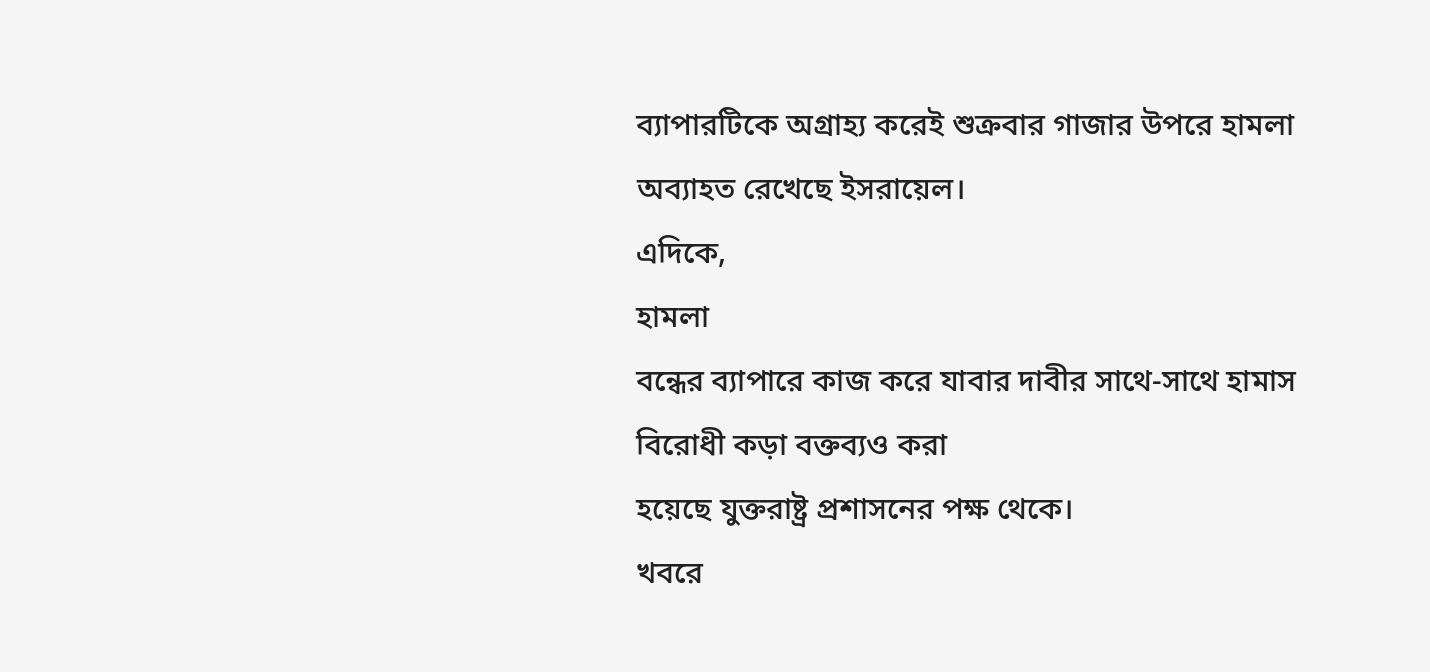ব্যাপারটিকে অগ্রাহ্য করেই শুক্রবার গাজার উপরে হামলা অব্যাহত রেখেছে ইসরায়েল।
এদিকে,
হামলা
বন্ধের ব্যাপারে কাজ করে যাবার দাবীর সাথে-সাথে হামাস বিরোধী কড়া বক্তব্যও করা
হয়েছে যুক্তরাষ্ট্র প্রশাসনের পক্ষ থেকে।
খবরে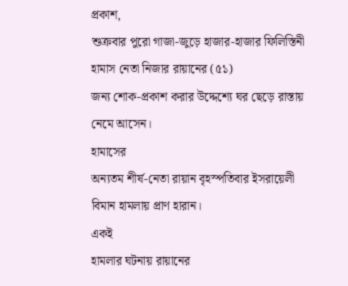প্রকাশ,
শুক্রবার পুরো গাজা-জুড়ে হাজার-হাজার ফিলিস্তিনী হামাস নেতা নিজার রায়ানের (৫১)
জন্য শোক-প্রকাশ করার উদ্দেশ্যে ঘর ছেড়ে রাস্তায় নেমে আসেন।
হামাসের
অন্যতম শীর্ষ-নেতা রায়ান বৃহস্পতিবার ইসরায়েলী বিমান হামলায় প্রাণ হারান।
একই
হামলার ঘটনায় রায়ানের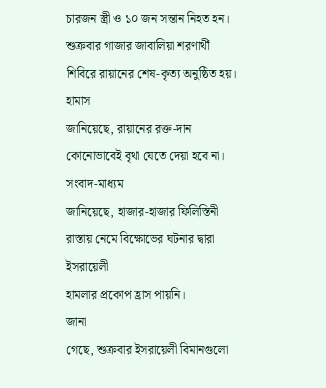চারজন স্ত্রী ও ১০ জন সন্তান নিহত হন।
শুক্রবার গাজার জাবালিয়া শরণার্থী শিবিরে রায়ানের শেষ-কৃত্য অনুষ্ঠিত হয়।
হামাস
জানিয়েছে, রায়ানের রক্ত-দান কোনোভাবেই বৃথা যেতে দেয়া হবে না।
সংবাদ-মাধ্যম
জানিয়েছে, হাজার-হাজার ফিলিস্তিনী রাস্তায় নেমে বিক্ষোভের ঘটনার দ্বারা ইসরায়েলী
হামলার প্রকোপ হ্রাস পায়নি।
জানা
গেছে, শুক্রবার ইসরায়েলী বিমানগুলো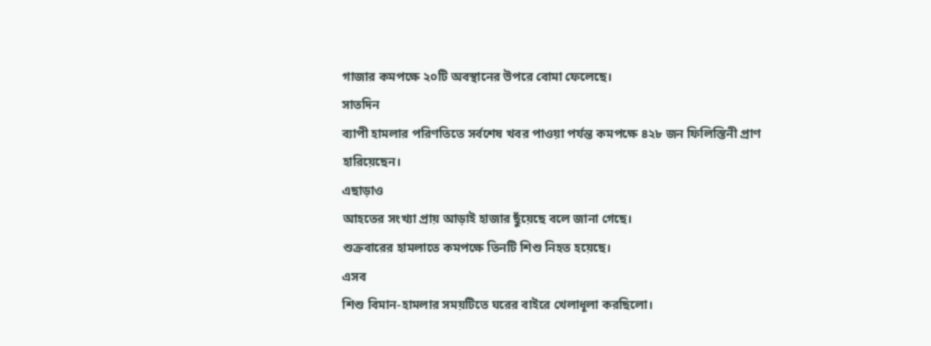গাজার কমপক্ষে ২০টি অবস্থানের উপরে বোমা ফেলেছে।
সাতদিন
ব্যাপী হামলার পরিণতিতে সর্বশেষ খবর পাওয়া পর্যন্ত কমপক্ষে ৪২৮ জন ফিলিস্তিনী প্রাণ
হারিয়েছেন।
এছাড়াও
আহতের সংখ্যা প্রায় আড়াই হাজার ছুঁয়েছে বলে জানা গেছে।
শুক্রবারের হামলাতে কমপক্ষে তিনটি শিশু নিহত হয়েছে।
এসব
শিশু বিমান-হামলার সময়টিতে ঘরের বাইরে খেলাধূলা করছিলো।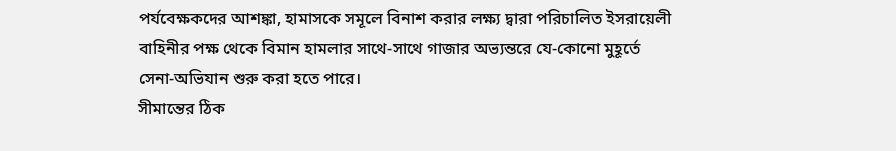পর্যবেক্ষকদের আশঙ্কা, হামাসকে সমূলে বিনাশ করার লক্ষ্য দ্বারা পরিচালিত ইসরায়েলী
বাহিনীর পক্ষ থেকে বিমান হামলার সাথে-সাথে গাজার অভ্যন্তরে যে-কোনো মুহূর্তে
সেনা-অভিযান শুরু করা হতে পারে।
সীমান্তের ঠিক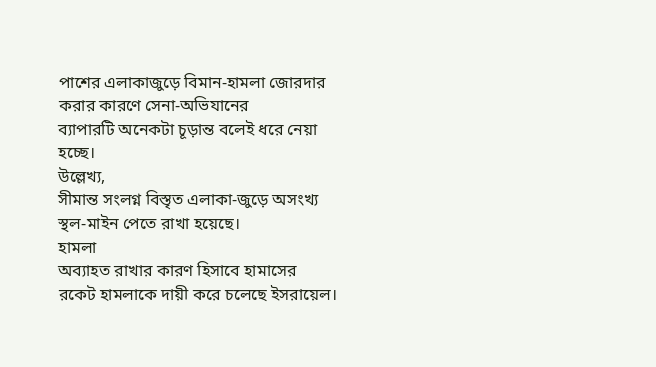পাশের এলাকাজুড়ে বিমান-হামলা জোরদার করার কারণে সেনা-অভিযানের
ব্যাপারটি অনেকটা চূড়ান্ত বলেই ধরে নেয়া হচ্ছে।
উল্লেখ্য,
সীমান্ত সংলগ্ন বিস্তৃত এলাকা-জুড়ে অসংখ্য স্থল-মাইন পেতে রাখা হয়েছে।
হামলা
অব্যাহত রাখার কারণ হিসাবে হামাসের রকেট হামলাকে দায়ী করে চলেছে ইসরায়েল।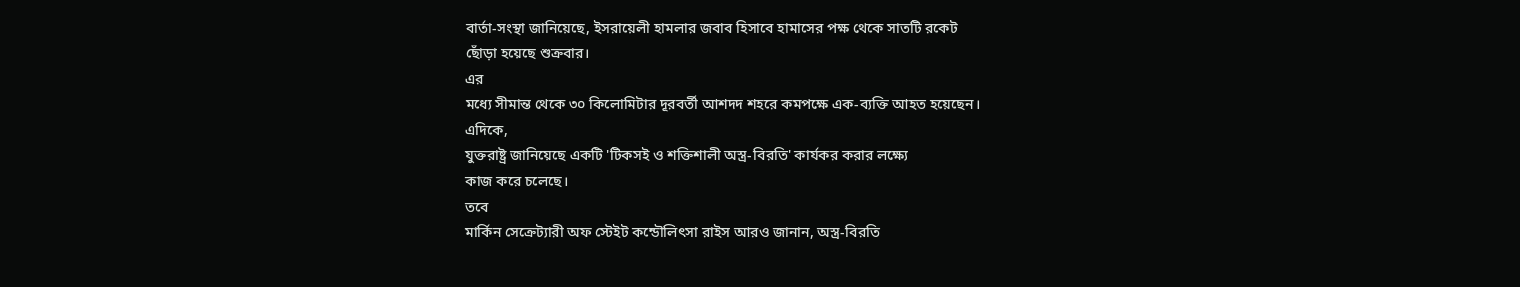বার্তা-সংস্থা জানিয়েছে, ইসরায়েলী হামলার জবাব হিসাবে হামাসের পক্ষ থেকে সাতটি রকেট
ছোঁড়া হয়েছে শুক্রবার।
এর
মধ্যে সীমান্ত থেকে ৩০ কিলোমিটার দূরবর্তী আশদদ শহরে কমপক্ষে এক-ব্যক্তি আহত হয়েছেন।
এদিকে,
যুক্তরাষ্ট্র জানিয়েছে একটি 'টিকসই ও শক্তিশালী অস্ত্র-বিরতি' কার্যকর করার লক্ষ্যে
কাজ করে চলেছে।
তবে
মার্কিন সেক্রেট্যারী অফ স্টেইট কন্ডৌলিৎসা রাইস আরও জানান, অস্ত্র-বিরতি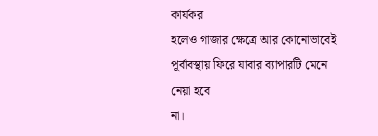কার্যকর
হলেও গাজার ক্ষেত্রে আর কোনোভাবেই পূর্বাবস্থায় ফিরে যাবার ব্যাপারটি মেনে নেয়া হবে
না।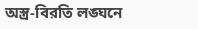অস্ত্র-বিরতি লঙ্ঘনে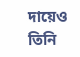দায়েও তিনি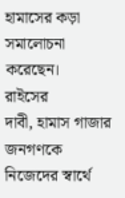হামাসের কড়া সমালোচনা করেছেন।
রাইসের
দাবী, হামাস গাজার জনগণকে নিজেদের স্বার্থে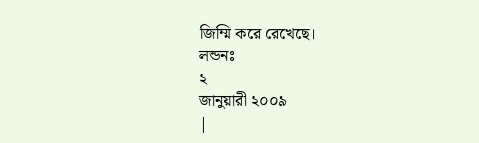জিম্মি করে রেখেছে।
লন্ডনঃ
২
জানুয়ারী ২০০৯
|